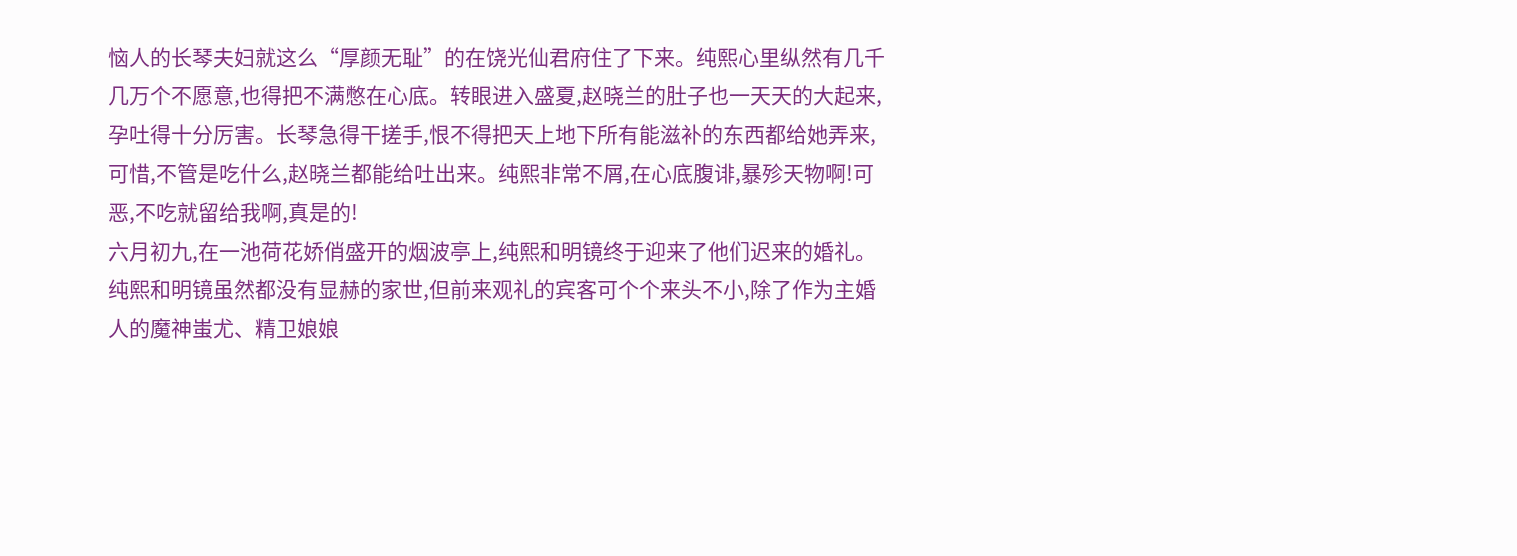恼人的长琴夫妇就这么“厚颜无耻”的在饶光仙君府住了下来。纯熙心里纵然有几千几万个不愿意,也得把不满憋在心底。转眼进入盛夏,赵晓兰的肚子也一天天的大起来,孕吐得十分厉害。长琴急得干搓手,恨不得把天上地下所有能滋补的东西都给她弄来,可惜,不管是吃什么,赵晓兰都能给吐出来。纯熙非常不屑,在心底腹诽,暴殄天物啊!可恶,不吃就留给我啊,真是的!
六月初九,在一池荷花娇俏盛开的烟波亭上,纯熙和明镜终于迎来了他们迟来的婚礼。纯熙和明镜虽然都没有显赫的家世,但前来观礼的宾客可个个来头不小,除了作为主婚人的魔神蚩尤、精卫娘娘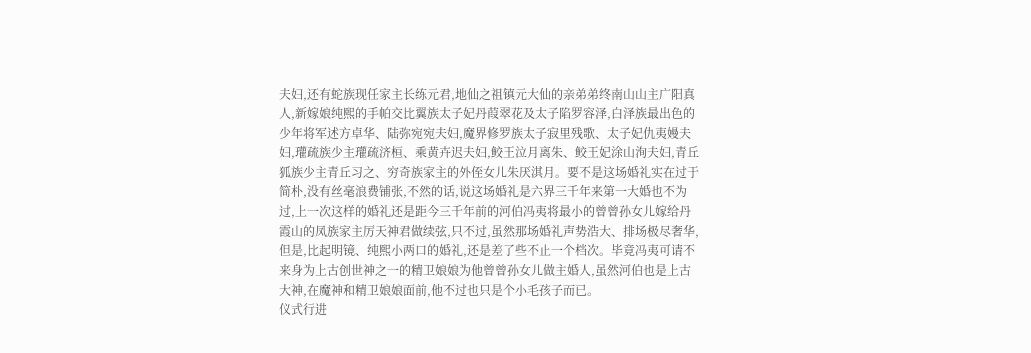夫妇,还有蛇族现任家主长练元君,地仙之祖镇元大仙的亲弟弟终南山山主广阳真人,新嫁娘纯熙的手帕交比翼族太子妃丹葭翠花及太子陷罗容泽,白泽族最出色的少年将军述方卓华、陆弥宛宛夫妇,魔界修罗族太子寂里残歌、太子妃仇夷嫚夫妇,瓘疏族少主瓘疏济桓、乘黄卉迟夫妇,鲛王泣月离朱、鲛王妃涂山洵夫妇,青丘狐族少主青丘习之、穷奇族家主的外侄女儿朱厌淇月。要不是这场婚礼实在过于简朴,没有丝毫浪费铺张,不然的话,说这场婚礼是六界三千年来第一大婚也不为过,上一次这样的婚礼还是距今三千年前的河伯冯夷将最小的曾曾孙女儿嫁给丹霞山的凤族家主厉天神君做续弦,只不过,虽然那场婚礼声势浩大、排场极尽奢华,但是,比起明镜、纯熙小两口的婚礼,还是差了些不止一个档次。毕竟冯夷可请不来身为上古创世神之一的精卫娘娘为他曾曾孙女儿做主婚人,虽然河伯也是上古大神,在魔神和精卫娘娘面前,他不过也只是个小毛孩子而已。
仪式行进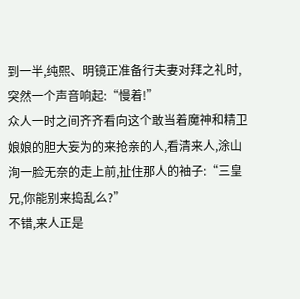到一半,纯熙、明镜正准备行夫妻对拜之礼时,突然一个声音响起:“慢着!”
众人一时之间齐齐看向这个敢当着魔神和精卫娘娘的胆大妄为的来抢亲的人,看清来人,涂山洵一脸无奈的走上前,扯住那人的袖子:“三皇兄,你能别来捣乱么?”
不错,来人正是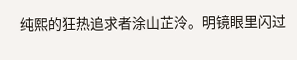纯熙的狂热追求者涂山芷泠。明镜眼里闪过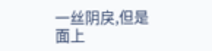一丝阴戾,但是面上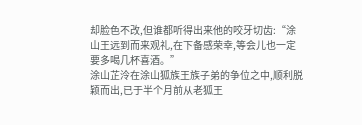却脸色不改,但谁都听得出来他的咬牙切齿:“涂山王远到而来观礼,在下备感荣幸,等会儿也一定要多喝几杯喜酒。”
涂山芷泠在涂山狐族王族子弟的争位之中,顺利脱颖而出,已于半个月前从老狐王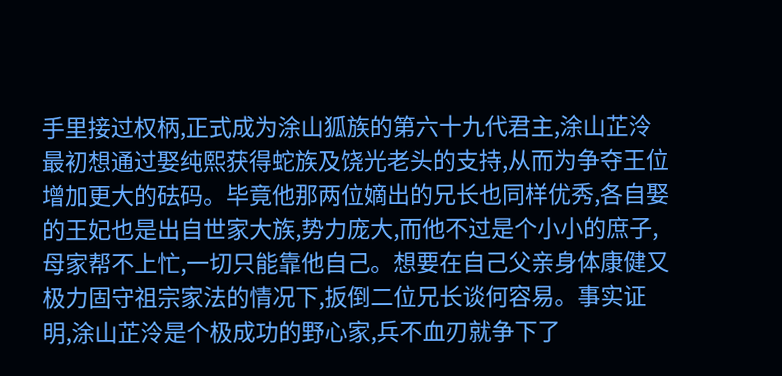手里接过权柄,正式成为涂山狐族的第六十九代君主,涂山芷泠最初想通过娶纯熙获得蛇族及饶光老头的支持,从而为争夺王位增加更大的砝码。毕竟他那两位嫡出的兄长也同样优秀,各自娶的王妃也是出自世家大族,势力庞大,而他不过是个小小的庶子,母家帮不上忙,一切只能靠他自己。想要在自己父亲身体康健又极力固守祖宗家法的情况下,扳倒二位兄长谈何容易。事实证明,涂山芷泠是个极成功的野心家,兵不血刃就争下了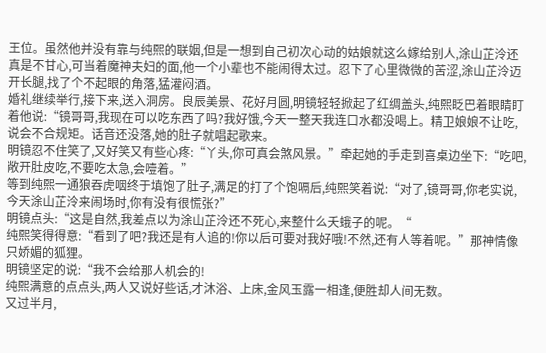王位。虽然他并没有靠与纯熙的联姻,但是一想到自己初次心动的姑娘就这么嫁给别人,涂山芷泠还真是不甘心,可当着魔神夫妇的面,他一个小辈也不能闹得太过。忍下了心里微微的苦涩,涂山芷泠迈开长腿,找了个不起眼的角落,猛灌闷酒。
婚礼继续举行,接下来,送入洞房。良辰美景、花好月圆,明镜轻轻掀起了红绸盖头,纯熙眨巴着眼睛盯着他说:“镜哥哥,我现在可以吃东西了吗?我好饿,今天一整天我连口水都没喝上。精卫娘娘不让吃,说会不合规矩。话音还没落,她的肚子就唱起歌来。
明镜忍不住笑了,又好笑又有些心疼:“丫头,你可真会煞风景。”牵起她的手走到喜桌边坐下:“吃吧,敞开肚皮吃,不要吃太急,会噎着。”
等到纯熙一通狼吞虎咽终于填饱了肚子,满足的打了个饱嗝后,纯熙笑着说:“对了,镜哥哥,你老实说,今天涂山芷泠来闹场时,你有没有很慌张?”
明镜点头:“这是自然,我差点以为涂山芷泠还不死心,来整什么夭蛾子的呢。“
纯熙笑得得意:“看到了吧?我还是有人追的!你以后可要对我好哦!不然,还有人等着呢。”那神情像只娇媚的狐狸。
明镜坚定的说:“我不会给那人机会的!
纯熙满意的点点头,两人又说好些话,才沐浴、上床,金风玉露一相逢,便胜却人间无数。
又过半月,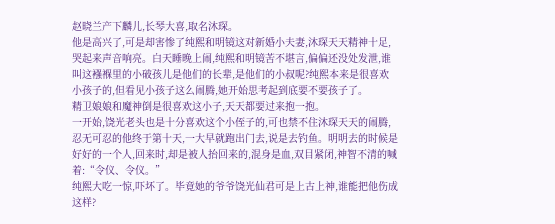赵晓兰产下麟儿,长琴大喜,取名沐琛。
他是高兴了,可是却害惨了纯熙和明镜这对新婚小夫妻,沐琛天天精神十足,哭起来声音响亮。白天睡晚上闹,纯熙和明镜苦不堪言,偏偏还没处发泄,谁叫这襁褓里的小破孩儿是他们的长辈,是他们的小叔呢?纯熙本来是很喜欢小孩子的,但看见小孩子这么闹腾,她开始思考起到底要不要孩子了。
精卫娘娘和魔神倒是很喜欢这小子,天天都要过来抱一抱。
一开始,饶光老头也是十分喜欢这个小侄子的,可也禁不住沐琛天天的闹腾,忍无可忍的他终于第十天,一大早就跑出门去,说是去钓鱼。明明去的时候是好好的一个人,回来时,却是被人抬回来的,混身是血,双目紧闭,神智不清的喊着:“令仪、令仪。”
纯熙大吃一惊,吓坏了。毕竟她的爷爷饶光仙君可是上古上神,谁能把他伤成这样?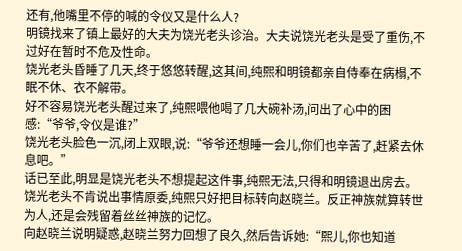还有,他嘴里不停的喊的令仪又是什么人?
明镜找来了镇上最好的大夫为饶光老头诊治。大夫说饶光老头是受了重伤,不过好在暂时不危及性命。
饶光老头昏睡了几天,终于悠悠转醒,这其间,纯熙和明镜都亲自侍奉在病榻,不眠不休、衣不解带。
好不容易饶光老头醒过来了,纯熙喂他喝了几大碗补汤,问出了心中的困感:“爷爷,令仪是谁?”
饶光老头脸色一沉,闭上双眼,说:“爷爷还想睡一会儿,你们也辛苦了,赶紧去休息吧。”
话已至此,明显是饶光老头不想提起这件事,纯熙无法,只得和明镜退出房去。
饶光老头不肯说出事情原委,纯熙只好把目标转向赵晓兰。反正神族就算转世为人,还是会残留着丝丝神族的记忆。
向赵晓兰说明疑惑,赵晓兰努力回想了良久,然后告诉她:“熙儿,你也知道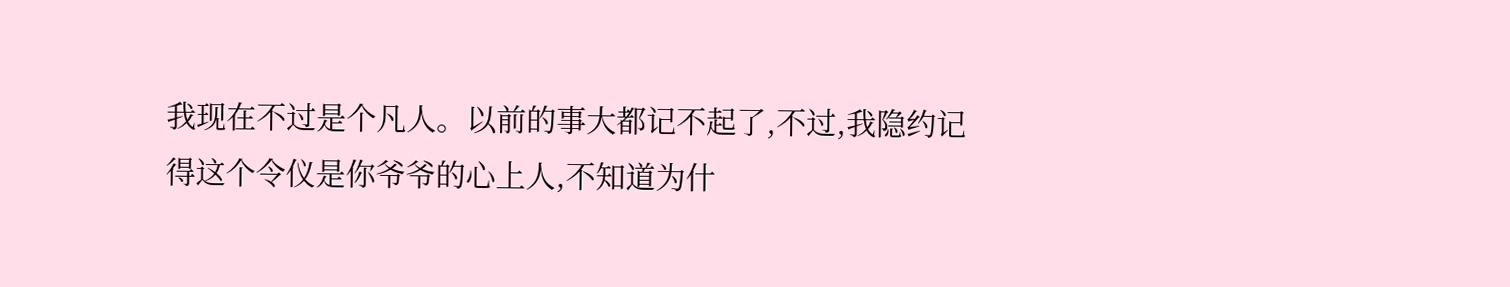我现在不过是个凡人。以前的事大都记不起了,不过,我隐约记得这个令仪是你爷爷的心上人,不知道为什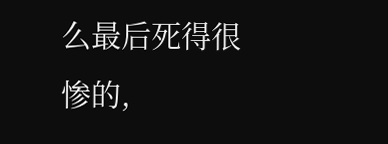么最后死得很惨的,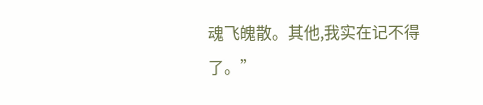魂飞魄散。其他,我实在记不得了。”